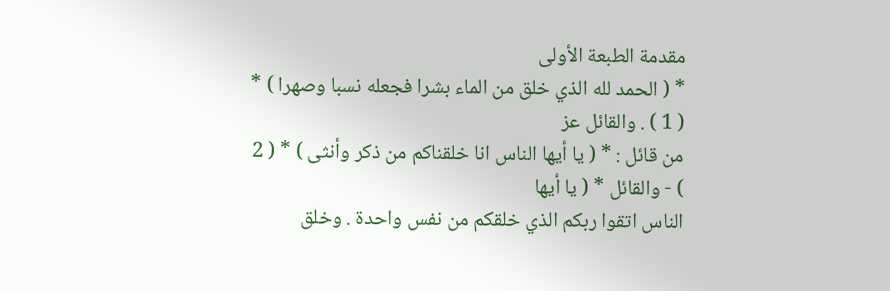مقدمة الطبعة الأولى
* ( الحمد لله الذي خلق من الماء بشرا فجعله نسبا وصهرا ) * ( 1 ) . والقائل عز
من قائل : * ( يا أيها الناس انا خلقناكم من ذكر وأنثى ) * ( 2 ) - والقائل * ( يا أيها
الناس اتقوا ربكم الذي خلقكم من نفس واحدة . وخلق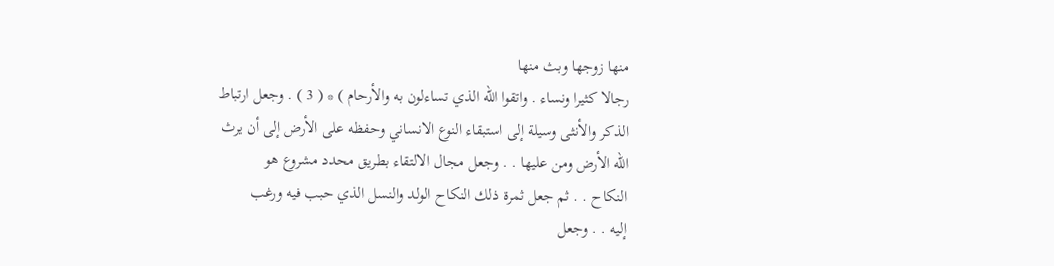منها زوجها وبث منها
رجالا كثيرا ونساء . واتقوا الله الذي تساءلون به والأرحام ) * ( 3 ) . وجعل ارتباط
الذكر والأنثى وسيلة إلى استبقاء النوع الانساني وحفظه على الأرض إلى أن يرث
الله الأرض ومن عليها . . وجعل مجال الالتقاء بطريق محدد مشروع هو
النكاح . . ثم جعل ثمرة ذلك النكاح الولد والنسل الذي حبب فيه ورغب
إليه . . وجعل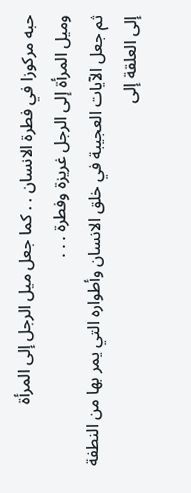حبه مركوزا في فطرة الانسان . . كما جعل ميل الرجل إلى المرأة
وميل المرأة إلى الرجل غريزة وفطرة . . .
ثم جعل الآيات العجيبة في خلق الانسان وأطواره التي يمر بها من النطفة
إلى العلقة إلى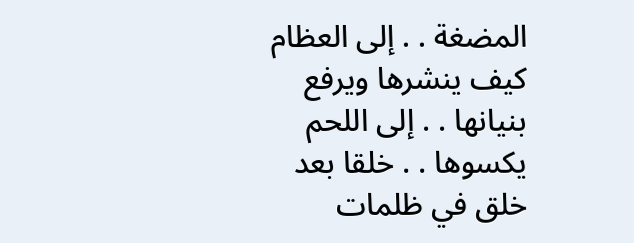المضغة . . إلى العظام كيف ينشرها ويرفع بنيانها . . إلى اللحم
يكسوها . . خلقا بعد خلق في ظلمات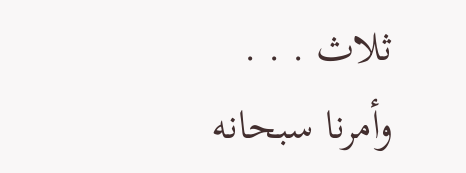ثلاث . . .
وأمرنا سبحانه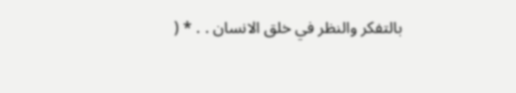بالتفكر والنظر في خلق الانسان . . * (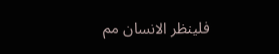فلينظر الانسان مم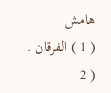هامش
( 1 ) الفرقان .
( 2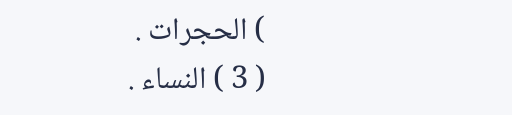) الحجرات .
( 3 ) النساء .